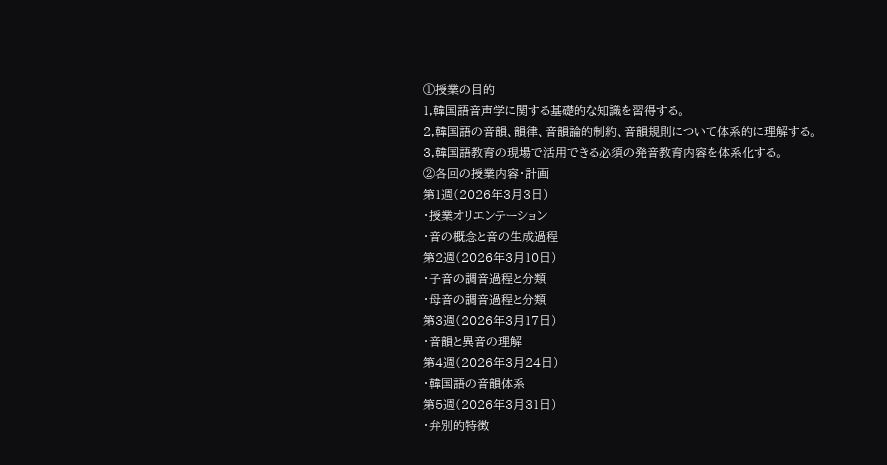①授業の目的
1,韓国語音声学に関する基礎的な知識を習得する。
2,韓国語の音韻、韻律、音韻論的制約、音韻規則について体系的に理解する。
3,韓国語教育の現場で活用できる必須の発音教育内容を体系化する。
②各回の授業内容・計画
第1週(2026年3月3日)
・授業オリエンテーション
・音の概念と音の生成過程
第2週(2026年3月10日)
・子音の調音過程と分類
・母音の調音過程と分類
第3週(2026年3月17日)
・音韻と異音の理解
第4週(2026年3月24日)
・韓国語の音韻体系
第5週(2026年3月31日)
・弁別的特徴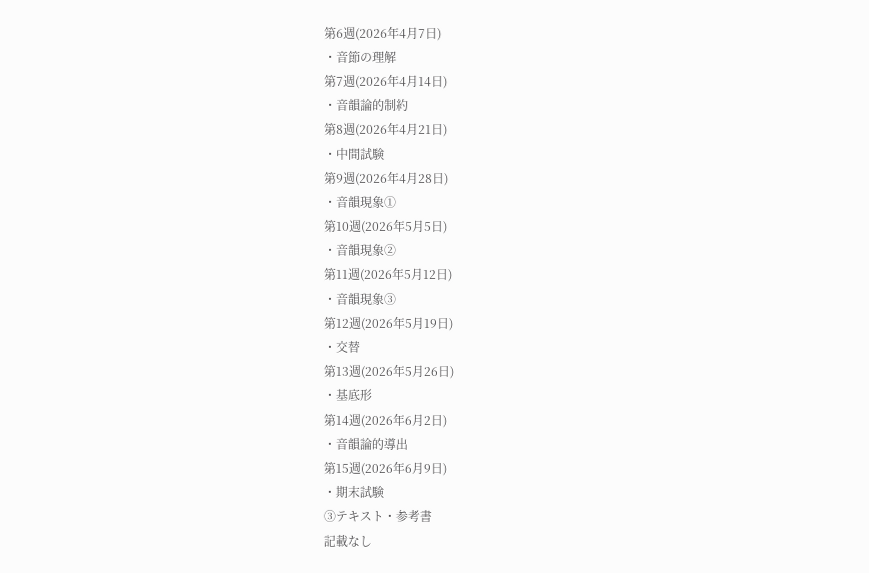第6週(2026年4月7日)
・音節の理解
第7週(2026年4月14日)
・音韻論的制約
第8週(2026年4月21日)
・中間試験
第9週(2026年4月28日)
・音韻現象①
第10週(2026年5月5日)
・音韻現象②
第11週(2026年5月12日)
・音韻現象③
第12週(2026年5月19日)
・交替
第13週(2026年5月26日)
・基底形
第14週(2026年6月2日)
・音韻論的導出
第15週(2026年6月9日)
・期末試験
③テキスト・参考書
記載なし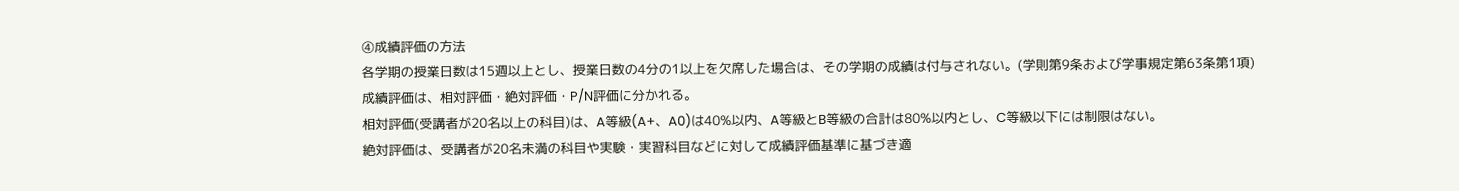④成績評価の方法
各学期の授業日数は15週以上とし、授業日数の4分の1以上を欠席した場合は、その学期の成績は付与されない。(学則第9条および学事規定第63条第1項)
成績評価は、相対評価・絶対評価・P/N評価に分かれる。
相対評価(受講者が20名以上の科目)は、A等級(A+、A0)は40%以内、A等級とB等級の合計は80%以内とし、C等級以下には制限はない。
絶対評価は、受講者が20名未満の科目や実験・実習科目などに対して成績評価基準に基づき適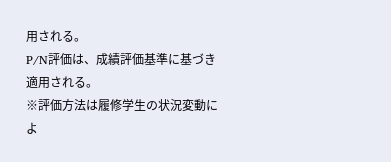用される。
P/N評価は、成績評価基準に基づき適用される。
※評価方法は履修学生の状況変動によ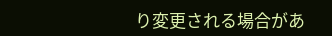り変更される場合があ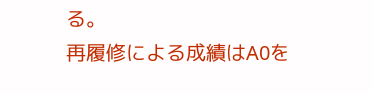る。
再履修による成績はA0を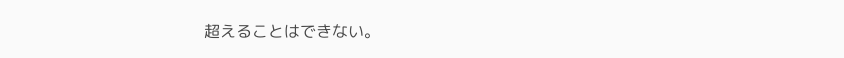超えることはできない。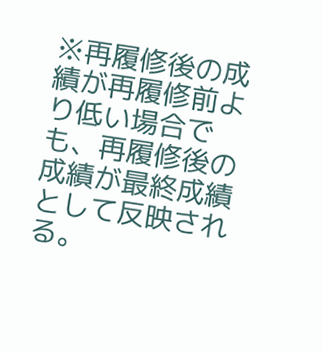※再履修後の成績が再履修前より低い場合でも、再履修後の成績が最終成績として反映される。